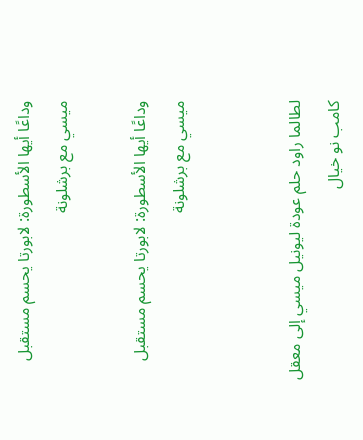وداعًا أيها الأسطورة: لابورتا يحسم مستقبل ميسي مع برشلونة

وداعًا أيها الأسطورة: لابورتا يحسم مستقبل ميسي مع برشلونة


لطالما راود حلم عودة ليونيل ميسي إلى معقل كامب نو خيال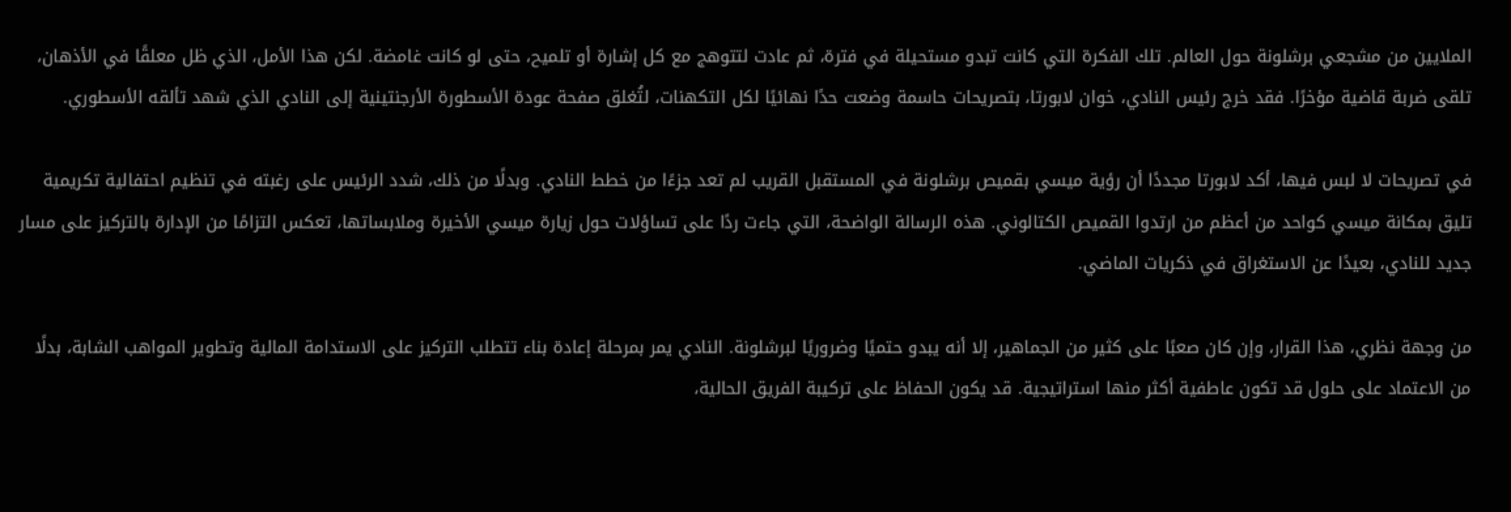الملايين من مشجعي برشلونة حول العالم. تلك الفكرة التي كانت تبدو مستحيلة في فترة، ثم عادت لتتوهج مع كل إشارة أو تلميح، حتى لو كانت غامضة. لكن هذا الأمل، الذي ظل معلقًا في الأذهان، تلقى ضربة قاضية مؤخرًا. فقد خرج رئيس النادي، خوان لابورتا، بتصريحات حاسمة وضعت حدًا نهائيًا لكل التكهنات، لتُغلق صفحة عودة الأسطورة الأرجنتينية إلى النادي الذي شهد تألقه الأسطوري.

في تصريحات لا لبس فيها، أكد لابورتا مجددًا أن رؤية ميسي بقميص برشلونة في المستقبل القريب لم تعد جزءًا من خطط النادي. وبدلًا من ذلك، شدد الرئيس على رغبته في تنظيم احتفالية تكريمية تليق بمكانة ميسي كواحد من أعظم من ارتدوا القميص الكتالوني. هذه الرسالة الواضحة، التي جاءت ردًا على تساؤلات حول زيارة ميسي الأخيرة وملابساتها، تعكس التزامًا من الإدارة بالتركيز على مسار جديد للنادي، بعيدًا عن الاستغراق في ذكريات الماضي.

من وجهة نظري، هذا القرار، وإن كان صعبًا على كثير من الجماهير، إلا أنه يبدو حتميًا وضروريًا لبرشلونة. النادي يمر بمرحلة إعادة بناء تتطلب التركيز على الاستدامة المالية وتطوير المواهب الشابة، بدلًا من الاعتماد على حلول قد تكون عاطفية أكثر منها استراتيجية. قد يكون الحفاظ على تركيبة الفريق الحالية،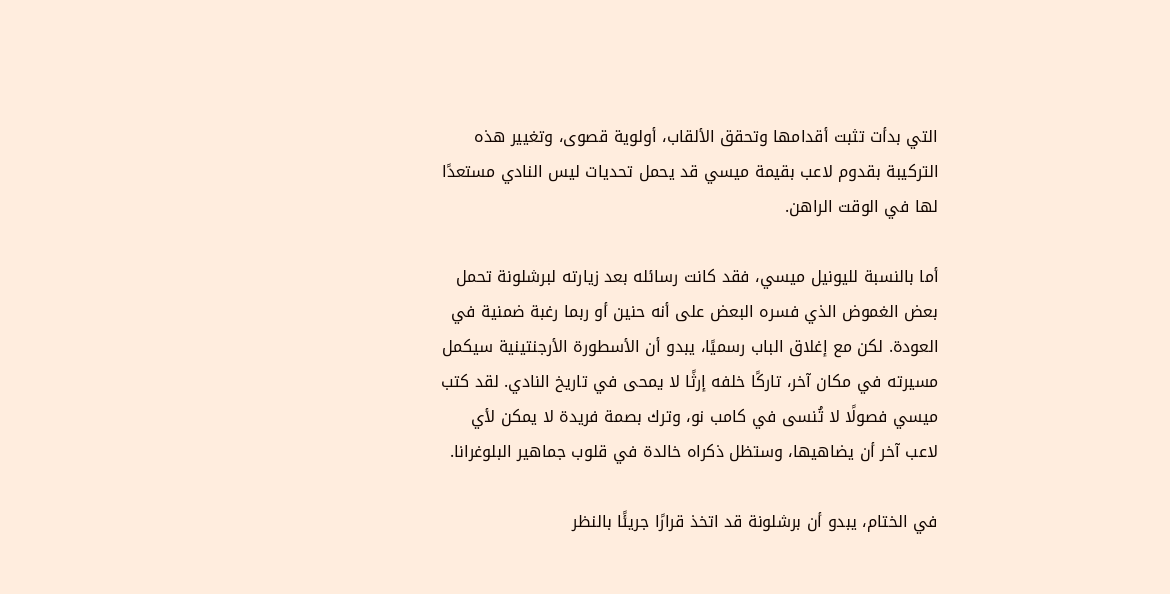التي بدأت تثبت أقدامها وتحقق الألقاب، أولوية قصوى، وتغيير هذه التركيبة بقدوم لاعب بقيمة ميسي قد يحمل تحديات ليس النادي مستعدًا لها في الوقت الراهن.

أما بالنسبة لليونيل ميسي، فقد كانت رسائله بعد زيارته لبرشلونة تحمل بعض الغموض الذي فسره البعض على أنه حنين أو ربما رغبة ضمنية في العودة. لكن مع إغلاق الباب رسميًا، يبدو أن الأسطورة الأرجنتينية سيكمل مسيرته في مكان آخر، تاركًا خلفه إرثًا لا يمحى في تاريخ النادي. لقد كتب ميسي فصولًا لا تُنسى في كامب نو، وترك بصمة فريدة لا يمكن لأي لاعب آخر أن يضاهيها، وستظل ذكراه خالدة في قلوب جماهير البلوغرانا.

في الختام، يبدو أن برشلونة قد اتخذ قرارًا جريئًا بالنظر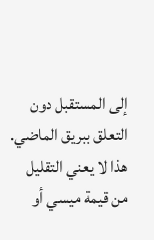إلى المستقبل دون التعلق ببريق الماضي. هذا لا يعني التقليل من قيمة ميسي أو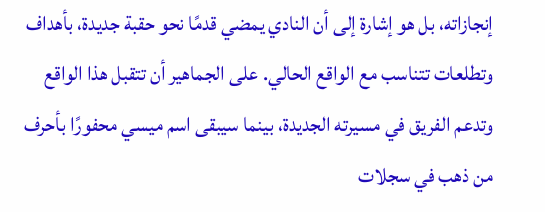إنجازاته، بل هو إشارة إلى أن النادي يمضي قدمًا نحو حقبة جديدة، بأهداف وتطلعات تتناسب مع الواقع الحالي. على الجماهير أن تتقبل هذا الواقع وتدعم الفريق في مسيرته الجديدة، بينما سيبقى اسم ميسي محفورًا بأحرف من ذهب في سجلات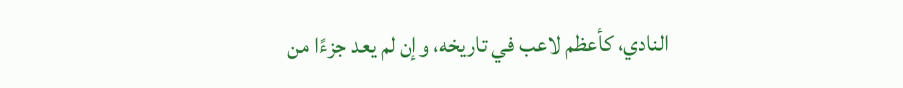النادي، كأعظم لاعب في تاريخه، وإن لم يعد جزءًا من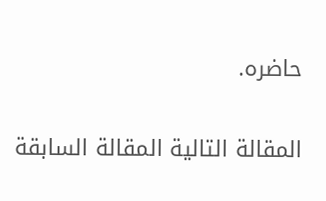حاضره.

المقالة التالية المقالة السابقة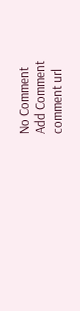No Comment
Add Comment
comment url